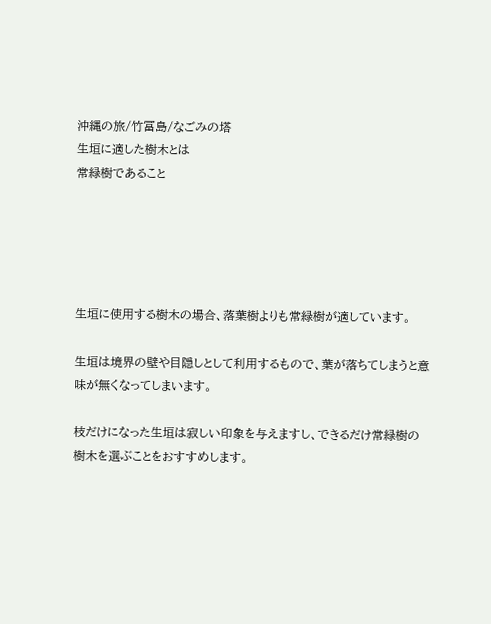沖縄の旅/竹冨島/なごみの塔
生垣に適した樹木とは
常緑樹であること





生垣に使用する樹木の場合、落葉樹よりも常緑樹が適しています。

生垣は境界の壁や目隠しとして利用するもので、葉が落ちてしまうと意味が無くなってしまいます。

枝だけになった生垣は寂しい印象を与えますし、できるだけ常緑樹の樹木を選ぶことをおすすめします。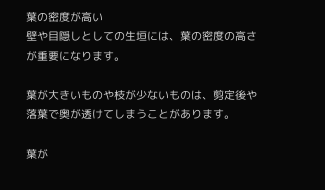葉の密度が高い
壁や目隠しとしての生垣には、葉の密度の高さが重要になります。

葉が大きいものや枝が少ないものは、剪定後や落葉で奥が透けてしまうことがあります。

葉が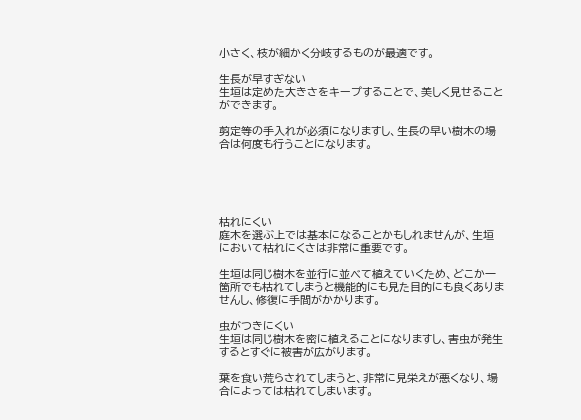小さく、枝が細かく分岐するものが最適です。

生長が早すぎない
生垣は定めた大きさをキープすることで、美しく見せることができます。

剪定等の手入れが必須になりますし、生長の早い樹木の場合は何度も行うことになります。





枯れにくい
庭木を選ぶ上では基本になることかもしれませんが、生垣において枯れにくさは非常に重要です。

生垣は同じ樹木を並行に並べて植えていくため、どこか一箇所でも枯れてしまうと機能的にも見た目的にも良くありませんし、修復に手間がかかります。

虫がつきにくい
生垣は同じ樹木を密に植えることになりますし、害虫が発生するとすぐに被害が広がります。

葉を食い荒らされてしまうと、非常に見栄えが悪くなり、場合によっては枯れてしまいます。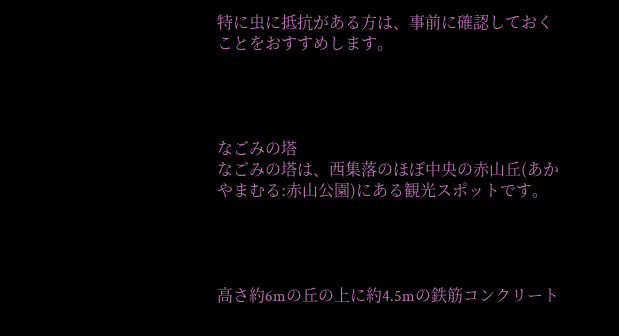特に虫に抵抗がある方は、事前に確認しておくことをおすすめします。




なごみの塔
なごみの塔は、西集落のほぼ中央の赤山丘(あかやまむる:赤山公園)にある観光スポットです。




高さ約6mの丘の上に約4.5mの鉄筋コンクリート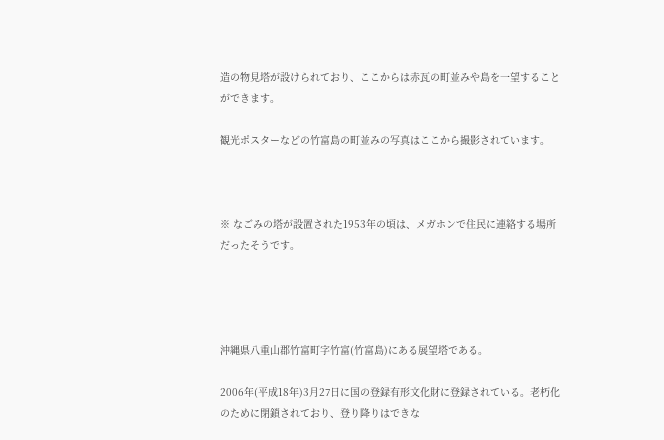造の物見塔が設けられており、ここからは赤瓦の町並みや島を一望することができます。

観光ポスターなどの竹富島の町並みの写真はここから撮影されています。



※ なごみの塔が設置された1953年の頃は、メガホンで住民に連絡する場所だったそうです。




沖縄県八重山郡竹富町字竹富(竹富島)にある展望塔である。

2006年(平成18年)3月27日に国の登録有形文化財に登録されている。老朽化のために閉鎖されており、登り降りはできな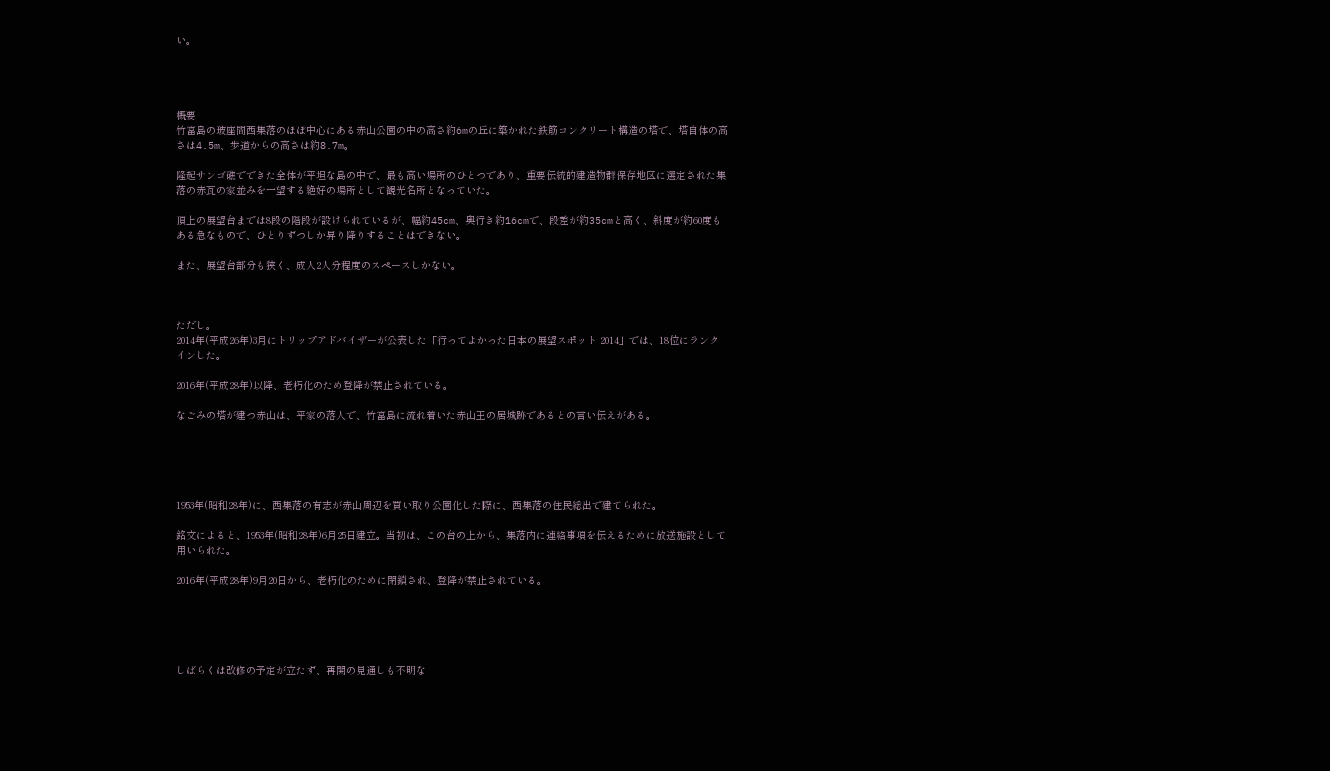い。




概要
竹富島の玻座間西集落のほぼ中心にある赤山公園の中の高さ約6mの丘に築かれた鉄筋コンクリート構造の塔で、塔自体の高さは4.5m、歩道からの高さは約8.7m。

隆起サンゴ礁でできた全体が平坦な島の中で、最も高い場所のひとつであり、重要伝統的建造物群保存地区に選定された集落の赤瓦の家並みを一望する絶好の場所として観光名所となっていた。

頂上の展望台までは8段の階段が設けられているが、幅約45cm、奥行き約16cmで、段差が約35cmと高く、斜度が約60度もある急なもので、ひとりずつしか昇り降りすることはできない。

また、展望台部分も狭く、成人2人分程度のスペースしかない。



ただし。
2014年(平成26年)3月にトリップアドバイザーが公表した「行ってよかった日本の展望スポット 2014」では、18位にランクインした。

2016年(平成28年)以降、老朽化のため登降が禁止されている。

なごみの塔が建つ赤山は、平家の落人で、竹富島に流れ着いた赤山王の居城跡であるとの言い伝えがある。





1953年(昭和28年)に、西集落の有志が赤山周辺を買い取り公園化した際に、西集落の住民総出で建てられた。

銘文によると、1953年(昭和28年)6月25日建立。当初は、この台の上から、集落内に連絡事項を伝えるために放送施設として用いられた。

2016年(平成28年)9月20日から、老朽化のために閉鎖され、登降が禁止されている。





しばらくは改修の予定が立たず、再開の見通しも不明な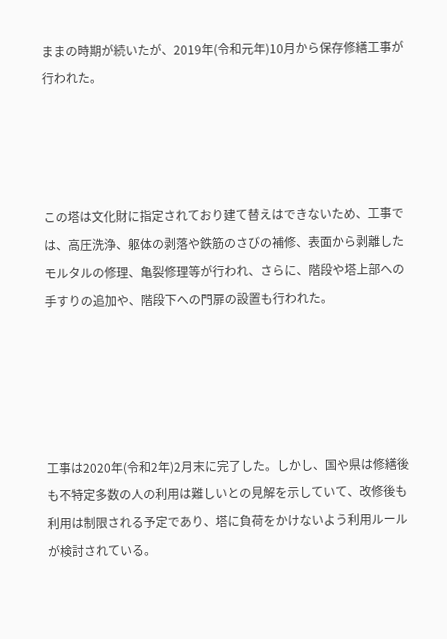ままの時期が続いたが、2019年(令和元年)10月から保存修繕工事が行われた。




この塔は文化財に指定されており建て替えはできないため、工事では、高圧洗浄、躯体の剥落や鉄筋のさびの補修、表面から剥離したモルタルの修理、亀裂修理等が行われ、さらに、階段や塔上部への手すりの追加や、階段下への門扉の設置も行われた。





工事は2020年(令和2年)2月末に完了した。しかし、国や県は修繕後も不特定多数の人の利用は難しいとの見解を示していて、改修後も利用は制限される予定であり、塔に負荷をかけないよう利用ルールが検討されている。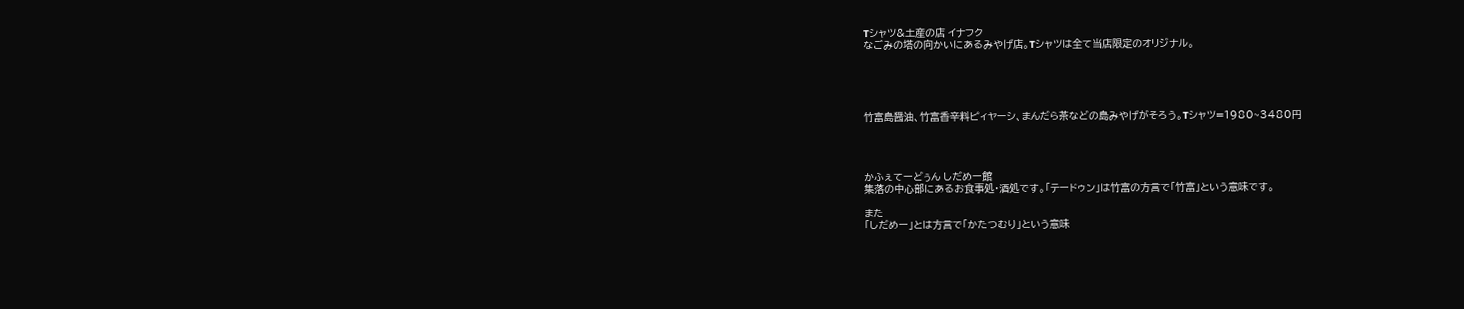Tシャツ&土産の店 イナフク
なごみの塔の向かいにあるみやげ店。Tシャツは全て当店限定のオリジナル。





竹富島醤油、竹富香辛料ピィヤーシ、まんだら茶などの島みやげがそろう。Tシャツ=1980~3480円




かふぇてーどぅん しだめー館
集落の中心部にあるお食事処・酒処です。「テードゥン」は竹富の方言で「竹富」という意味です。

また
「しだめー」とは方言で「かたつむり」という意味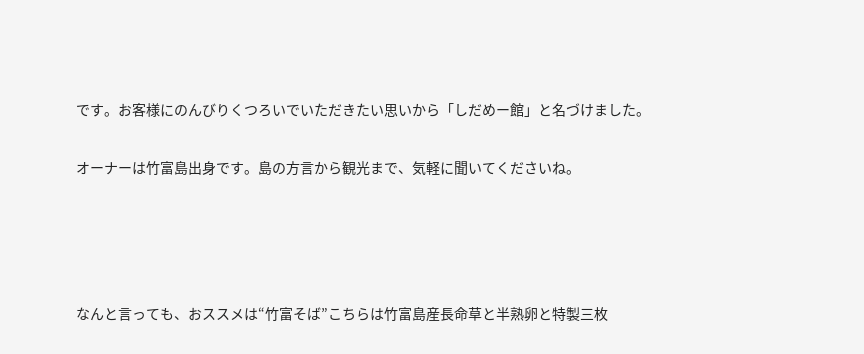です。お客様にのんびりくつろいでいただきたい思いから「しだめー館」と名づけました。

オーナーは竹富島出身です。島の方言から観光まで、気軽に聞いてくださいね。




なんと言っても、おススメは“竹富そば”こちらは竹富島産長命草と半熟卵と特製三枚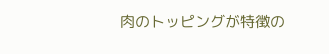肉のトッピングが特徴の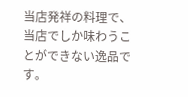当店発祥の料理で、当店でしか味わうことができない逸品です。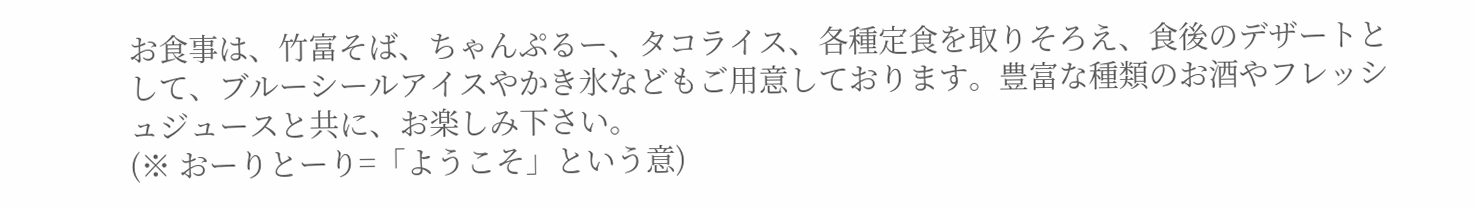お食事は、竹富そば、ちゃんぷるー、タコライス、各種定食を取りそろえ、食後のデザートとして、ブルーシールアイスやかき氷などもご用意しております。豊富な種類のお酒やフレッシュジュースと共に、お楽しみ下さい。
(※ おーりとーり=「ようこそ」という意)